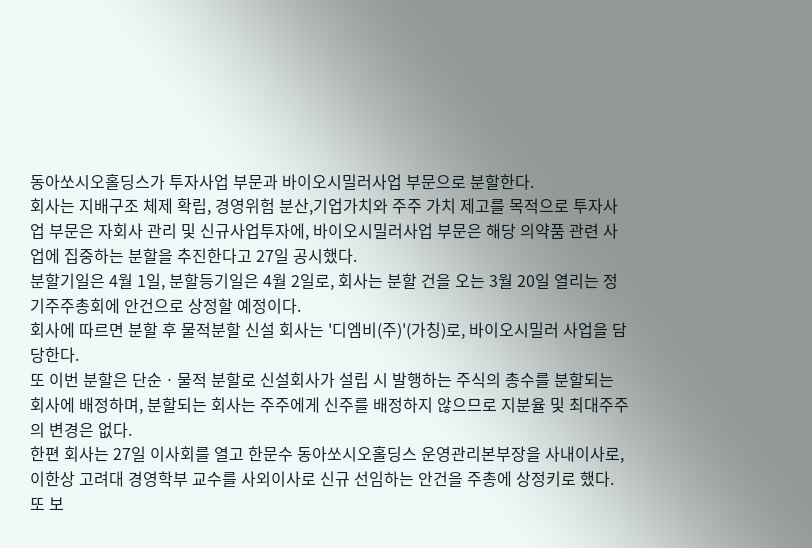동아쏘시오홀딩스가 투자사업 부문과 바이오시밀러사업 부문으로 분할한다.
회사는 지배구조 체제 확립, 경영위험 분산,기업가치와 주주 가치 제고를 목적으로 투자사업 부문은 자회사 관리 및 신규사업투자에, 바이오시밀러사업 부문은 해당 의약품 관련 사업에 집중하는 분할을 추진한다고 27일 공시했다.
분할기일은 4월 1일, 분할등기일은 4월 2일로, 회사는 분할 건을 오는 3월 20일 열리는 정기주주총회에 안건으로 상정할 예정이다.
회사에 따르면 분할 후 물적분할 신설 회사는 '디엠비(주)'(가칭)로, 바이오시밀러 사업을 담당한다.
또 이번 분할은 단순ㆍ물적 분할로 신설회사가 설립 시 발행하는 주식의 총수를 분할되는 회사에 배정하며, 분할되는 회사는 주주에게 신주를 배정하지 않으므로 지분율 및 최대주주의 변경은 없다.
한편 회사는 27일 이사회를 열고 한문수 동아쏘시오홀딩스 운영관리본부장을 사내이사로, 이한상 고려대 경영학부 교수를 사외이사로 신규 선임하는 안건을 주총에 상정키로 했다.
또 보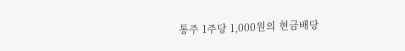통주 1주당 1,000원의 현금배당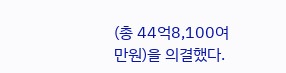(총 44억8,100여만원)을 의결했다.